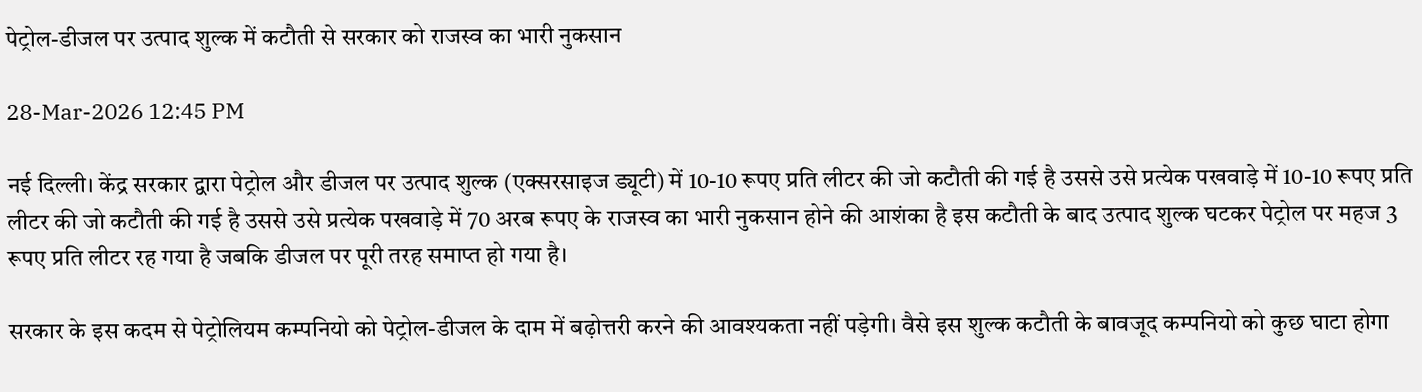पेट्रोल-डीजल पर उत्पाद शुल्क में कटौती से सरकार को राजस्व का भारी नुकसान

28-Mar-2026 12:45 PM

नई दिल्ली। केंद्र सरकार द्वारा पेट्रोल और डीजल पर उत्पाद शुल्क (एक्सरसाइज ड्यूटी) में 10-10 रूपए प्रति लीटर की जो कटौती की गई है उससे उसे प्रत्येक पखवाड़े में 10-10 रूपए प्रति लीटर की जो कटौती की गई है उससे उसे प्रत्येक पखवाड़े में 70 अरब रूपए के राजस्व का भारी नुकसान होने की आशंका है इस कटौती के बाद उत्पाद शुल्क घटकर पेट्रोल पर महज 3 रूपए प्रति लीटर रह गया है जबकि डीजल पर पूरी तरह समाप्त हो गया है।

सरकार के इस कदम से पेट्रोलियम कम्पनियो को पेट्रोल-डीजल के दाम में बढ़ोत्तरी करने की आवश्यकता नहीं पड़ेगी। वैसे इस शुल्क कटौती के बावजूद कम्पनियो को कुछ घाटा होगा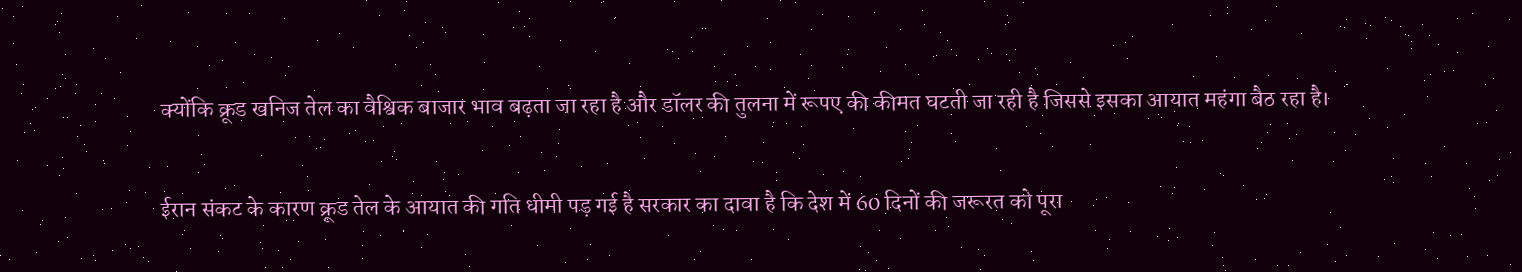क्योंकि क्रूड खनिज तेल का वैश्विक बाजार भाव बढ़ता जा रहा है और डॉलर की तुलना में रूपए की कीमत घटती जा रही है जिससे इसका आयात महंगा बैठ रहा है।

ईरान संकट के कारण क्रूड तेल के आयात की गति धीमी पड़ गई है सरकार का दावा है कि देश में 60 दिनों की जरूरत को पूरा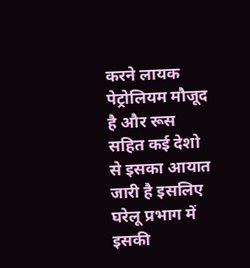करने लायक पेट्रोलियम मौजूद है और रूस सहित कई देशो से इसका आयात जारी है इसलिए घरेलू प्रभाग में इसकी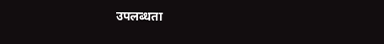उपलब्धता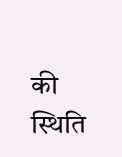की स्थिति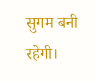सुगम बनी रहेगी।